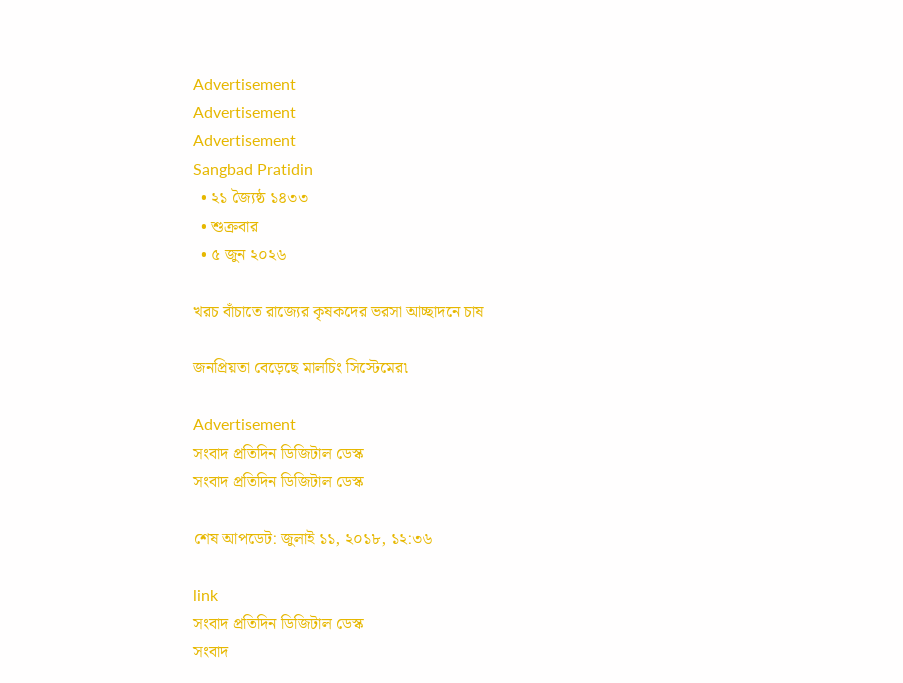Advertisement
Advertisement
Advertisement
Sangbad Pratidin
  • ২১ জ্যৈষ্ঠ ১৪৩৩
  • শুক্রবার
  • ৫ জুন ২০২৬

খরচ বাঁচাতে রাজ্যের কৃষকদের ভরসা আচ্ছাদনে চাষ

জনপ্রিয়তা বেড়েছে মালচিং সিস্টেমের৷

Advertisement
সংবাদ প্রতিদিন ডিজিটাল ডেস্ক
সংবাদ প্রতিদিন ডিজিটাল ডেস্ক

শেষ আপডেট: জুলাই ১১, ২০১৮, ১২:৩৬

link
সংবাদ প্রতিদিন ডিজিটাল ডেস্ক
সংবাদ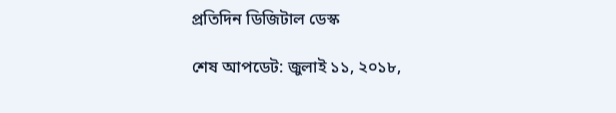প্রতিদিন ডিজিটাল ডেস্ক

শেষ আপডেট: জুলাই ১১, ২০১৮,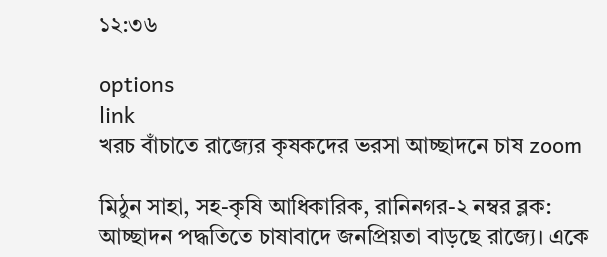১২:৩৬

options
link
খরচ বাঁচাতে রাজ্যের কৃষকদের ভরসা আচ্ছাদনে চাষ zoom

মিঠুন সাহা, সহ-কৃষি আধিকারিক, রানিনগর-২ নম্বর ব্লক:  আচ্ছাদন পদ্ধতিতে চাষাবাদে জনপ্রিয়তা বাড়ছে রাজ্যে। একে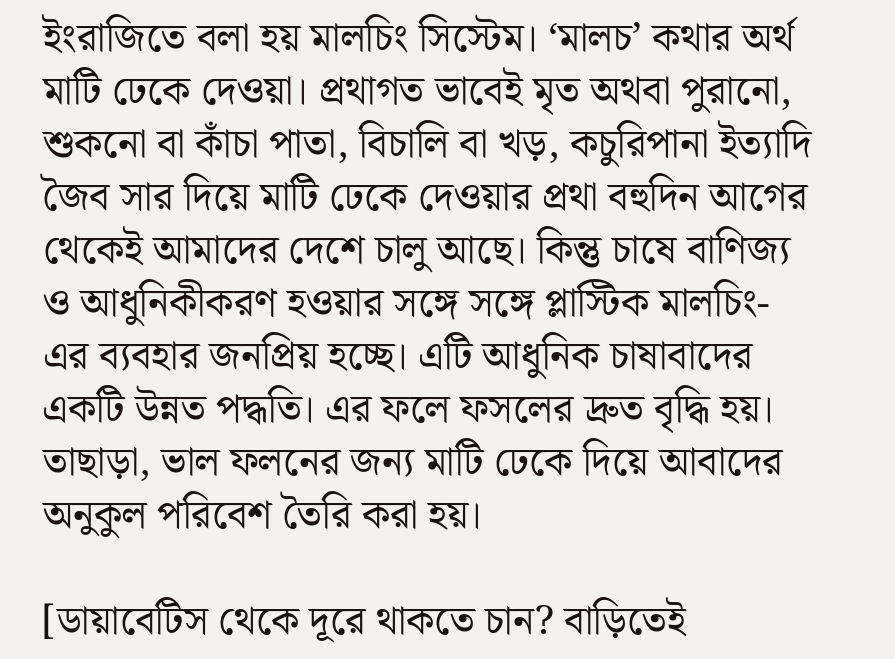ইংরাজিতে বলা হয় মালচিং সিস্টেম। ‘মালচ’ কথার অর্থ মাটি ঢেকে দেওয়া। প্রথাগত ভাবেই মৃত অথবা পুরানো, শুকনো বা কাঁচা পাতা, বিচালি বা খড়, কচুরিপানা ইত্যাদি জৈব সার দিয়ে মাটি ঢেকে দেওয়ার প্রথা বহুদিন আগের থেকেই আমাদের দেশে চালু আছে। কিন্তু চাষে বাণিজ্য ও আধুনিকীকরণ হওয়ার সঙ্গে সঙ্গে প্লাস্টিক মালচিং-এর ব্যবহার জনপ্রিয় হচ্ছে। এটি আধুনিক চাষাবাদের একটি উন্নত পদ্ধতি। এর ফলে ফসলের দ্রুত বৃদ্ধি হয়। তাছাড়া, ভাল ফলনের জন্য মাটি ঢেকে দিয়ে আবাদের অনুকুল পরিবেশ তৈরি করা হয়।

[ডায়াবেটিস থেকে দূরে থাকতে চান? বাড়িতেই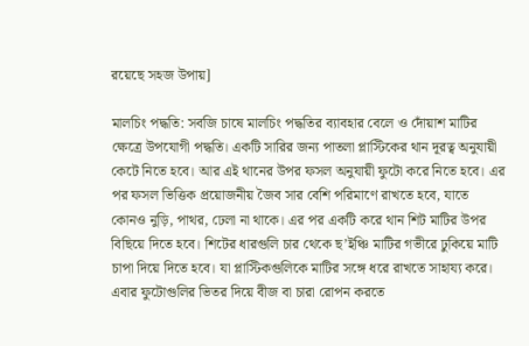রয়েছে সহজ উপায়]

মালচিং পদ্ধতি: সবজি চাষে মালচিং পদ্ধতির ব্যাবহার বেলে ও দোঁয়াশ মাটির ক্ষেত্রে উপযোগী পদ্ধতি। একটি সারির জন্য পাতলা প্লাস্টিকের থান দূরত্ব অনুযায়ী কেটে নিতে হবে। আর এই থানের উপর ফসল অনুযায়ী ফুটো করে নিতে হবে। এর পর ফসল ভিত্তিক প্রয়োজনীয় জৈব সার বেশি পরিমাণে রাখতে হবে, যাতে কোনও নুড়ি, পাথর, ঢেলা না থাকে। এর পর একটি করে থান শিট মাটির উপর বিছিয়ে দিতে হবে। শিটের ধারগুলি চার থেকে ছ’ইঞ্চি মাটির গভীরে ঢুকিয়ে মাটি চাপা দিয়ে দিতে হবে। যা প্লাস্টিকগুলিকে মাটির সঙ্গে ধরে রাখতে সাহায্য করে। এবার ফুটোগুলির ভিতর দিয়ে বীজ বা চারা রোপন করতে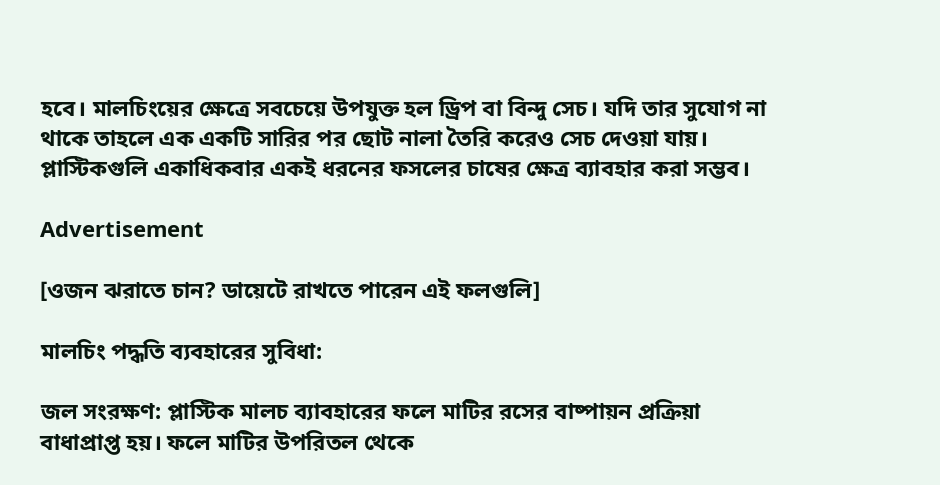হবে। মালচিংয়ের ক্ষেত্রে সবচেয়ে উপযুক্ত হল ড্রিপ বা বিন্দু সেচ। যদি তার সুযোগ না থাকে তাহলে এক একটি সারির পর ছোট নালা তৈরি করেও সেচ দেওয়া যায়। প্লাস্টিকগুলি একাধিকবার একই ধরনের ফসলের চাষের ক্ষেত্র ব্যাবহার করা সম্ভব।

Advertisement

[ওজন ঝরাতে চান? ডায়েটে রাখতে পারেন এই ফলগুলি]

মালচিং পদ্ধতি ব্যবহারের সুবিধা:

জল সংরক্ষণ: প্লাস্টিক মালচ ব্যাবহারের ফলে মাটির রসের বাষ্পায়ন প্রক্রিয়া বাধাপ্রাপ্ত হয়। ফলে মাটির উপরিতল থেকে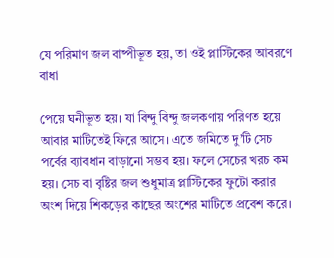যে পরিমাণ জল বাষ্পীভূত হয়, তা ওই প্লাস্টিকের আবরণে বাধা

পেয়ে ঘনীভূত হয়। যা বিন্দু বিন্দু জলকণায় পরিণত হয়ে আবার মাটিতেই ফিরে আসে। এতে জমিতে দু’টি সেচ পর্বের ব্যাবধান বাড়ানো সম্ভব হয়। ফলে সেচের খরচ কম হয়। সেচ বা বৃষ্টির জল শুধুমাত্র প্লাস্টিকের ফুটো করার অংশ দিয়ে শিকড়ের কাছের অংশের মাটিতে প্রবেশ করে।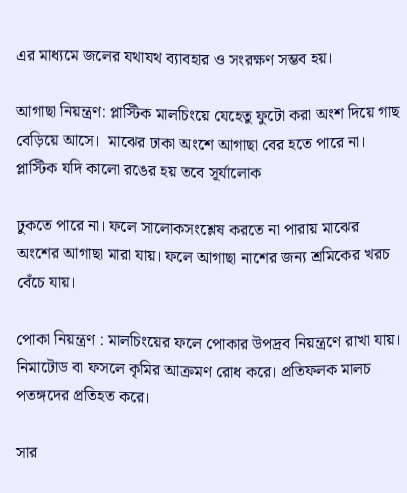এর মাধ্যমে জলের যথাযথ ব্যাবহার ও সংরক্ষণ সম্ভব হয়।

আগাছা নিয়ন্ত্রণ: প্লাস্টিক মালচিংয়ে যেহেতু ফুটো করা অংশ দিয়ে গাছ বেড়িয়ে আসে।  মাঝের ঢাকা অংশে আগাছা বের হতে পারে না। প্লাস্টিক যদি কালো রঙের হয় তবে সূর্যালোক

ঢুকতে পারে না। ফলে সালোকসংশ্লেষ করতে না পারায় মাঝের অংশের আগাছা মারা যায়। ফলে আগাছা নাশের জন্য শ্রমিকের খরচ বেঁচে যায়।

পোকা নিয়ন্ত্রণ : মালচিংয়ের ফলে পোকার উপদ্রব নিয়ন্ত্রণে রাখা যায়। নিমাটোড বা ফসলে কৃমির আক্রমণ রোধ করে। প্রতিফলক মালচ পতঙ্গদের প্রতিহত করে।

সার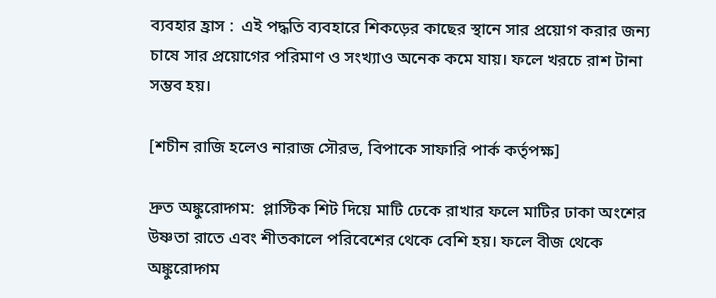ব্যবহার হ্রাস :  এই পদ্ধতি ব্যবহারে শিকড়ের কাছের স্থানে সার প্রয়োগ করার জন্য চাষে সার প্রয়োগের পরিমাণ ও সংখ্যাও অনেক কমে যায়। ফলে খরচে রাশ টানা সম্ভব হয়।

[শচীন রাজি হলেও নারাজ সৌরভ, বিপাকে সাফারি পার্ক কর্তৃপক্ষ]

দ্রুত অঙ্কুরোদ্গম:  প্লাস্টিক শিট দিয়ে মাটি ঢেকে রাখার ফলে মাটির ঢাকা অংশের উষ্ণতা রাতে এবং শীতকালে পরিবেশের থেকে বেশি হয়। ফলে বীজ থেকে অঙ্কুরোদ্গম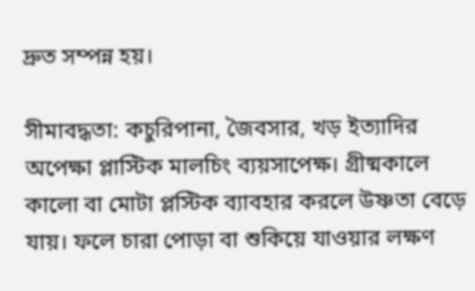দ্রুত সম্পন্ন হয়।

সীমাবদ্ধতা: কচুরিপানা, জৈবসার, খড় ইত্যাদির অপেক্ষা প্লাস্টিক মালচিং ব্যয়সাপেক্ষ। গ্রীষ্মকালে কালো বা মোটা প্লস্টিক ব্যাবহার করলে উষ্ণতা বেড়ে যায়। ফলে চারা পোড়া বা শুকিয়ে যাওয়ার লক্ষণ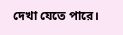দেখা যেতে পারে।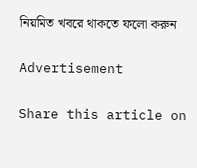নিয়মিত খবরে থাকতে ফলো করুন

Advertisement

Share this article on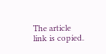The article link is copied.